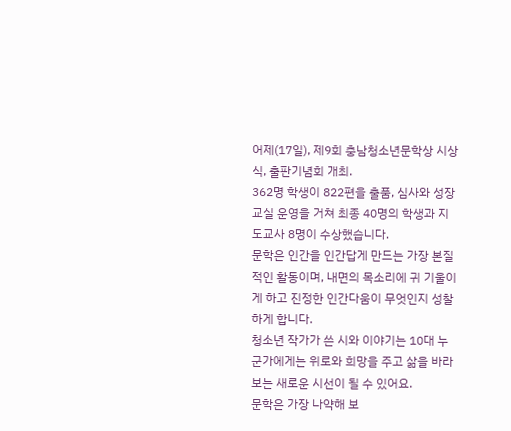어제(17일), 제9회 충남청소년문학상 시상식, 출판기념회 개최.
362명 학생이 822편을 출품, 심사와 성장교실 운영을 거쳐 최종 40명의 학생과 지도교사 8명이 수상했습니다.
문학은 인간을 인간답게 만드는 가장 본질적인 활동이며, 내면의 목소리에 귀 기울이게 하고 진정한 인간다움이 무엇인지 성찰하게 합니다.
청소년 작가가 쓴 시와 이야기는 10대 누군가에게는 위로와 희망을 주고 삶을 바라보는 새로운 시선이 될 수 있어요.
문학은 가장 나약해 보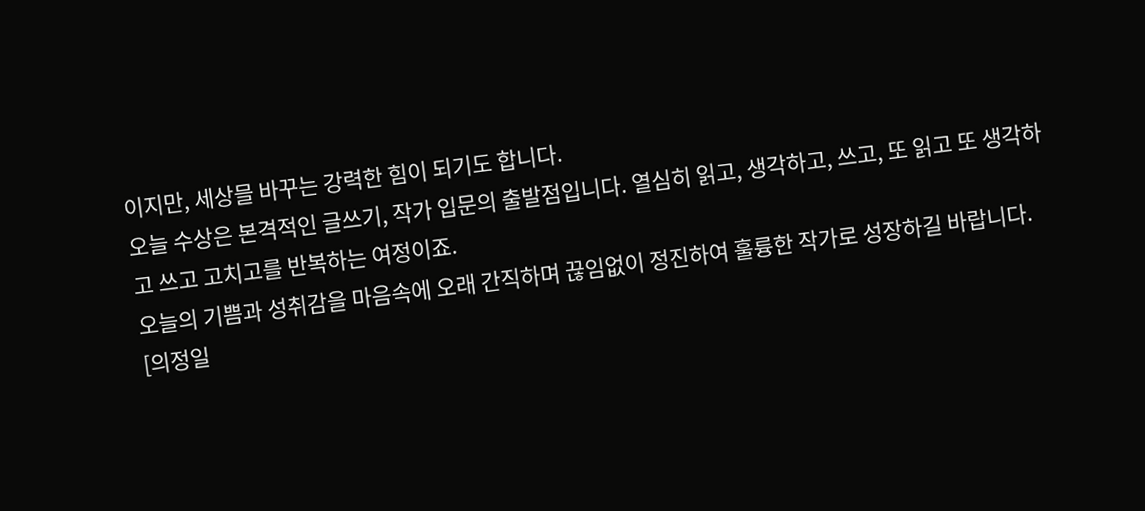이지만, 세상믈 바꾸는 강력한 힘이 되기도 합니다.
오늘 수상은 본격적인 글쓰기, 작가 입문의 출발점입니다. 열심히 읽고, 생각하고, 쓰고, 또 읽고 또 생각하고 쓰고 고치고를 반복하는 여정이죠.
오늘의 기쁨과 성취감을 마음속에 오래 간직하며 끊임없이 정진하여 훌륭한 작가로 성장하길 바랍니다.
[의정일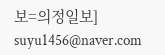보=의정일보] suyu1456@naver.com